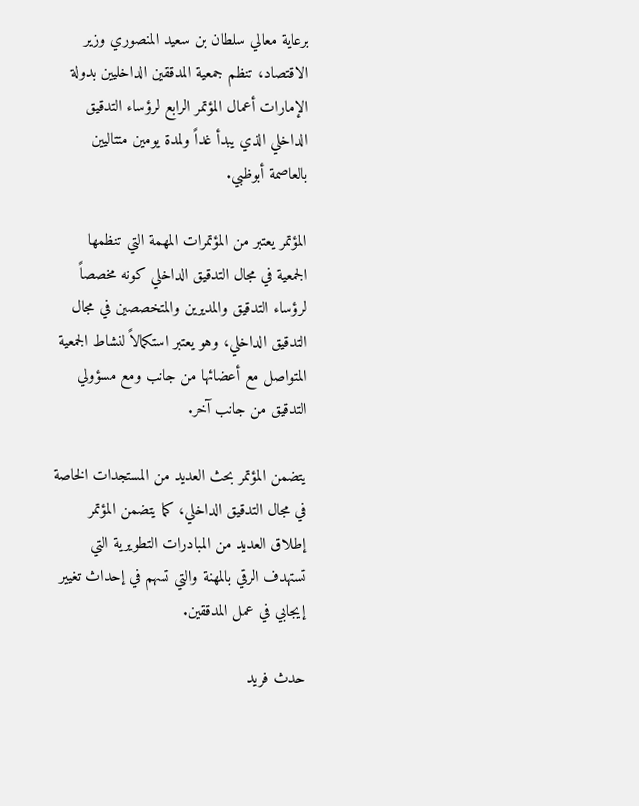برعاية معالي سلطان بن سعيد المنصوري وزير الاقتصاد، تنظم جمعية المدققين الداخليين بدولة الإمارات أعمال المؤتمر الرابع لرؤساء التدقيق الداخلي الذي يبدأ غداً ولمدة يومين متتاليين بالعاصمة أبوظبي.

المؤتمر يعتبر من المؤتمرات المهمة التي تنظمها الجمعية في مجال التدقيق الداخلي كونه مخصصاً لرؤساء التدقيق والمديرين والمتخصصين في مجال التدقيق الداخلي، وهو يعتبر استكمالاً لنشاط الجمعية المتواصل مع أعضائها من جانب ومع مسؤولي التدقيق من جانب آخر.

يتضمن المؤتمر بحث العديد من المستجدات الخاصة في مجال التدقيق الداخلي، كما يتضمن المؤتمر إطلاق العديد من المبادرات التطويرية التي تستهدف الرقي بالمهنة والتي تسهم في إحداث تغيير إيجابي في عمل المدققين.

حدث فريد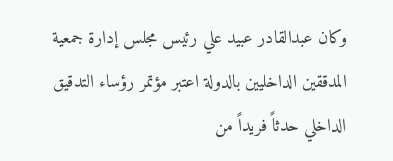وكان عبدالقادر عبيد علي رئيس مجلس إدارة جمعية المدققين الداخليين بالدولة اعتبر مؤتمر رؤساء التدقيق الداخلي حدثاً فريداً من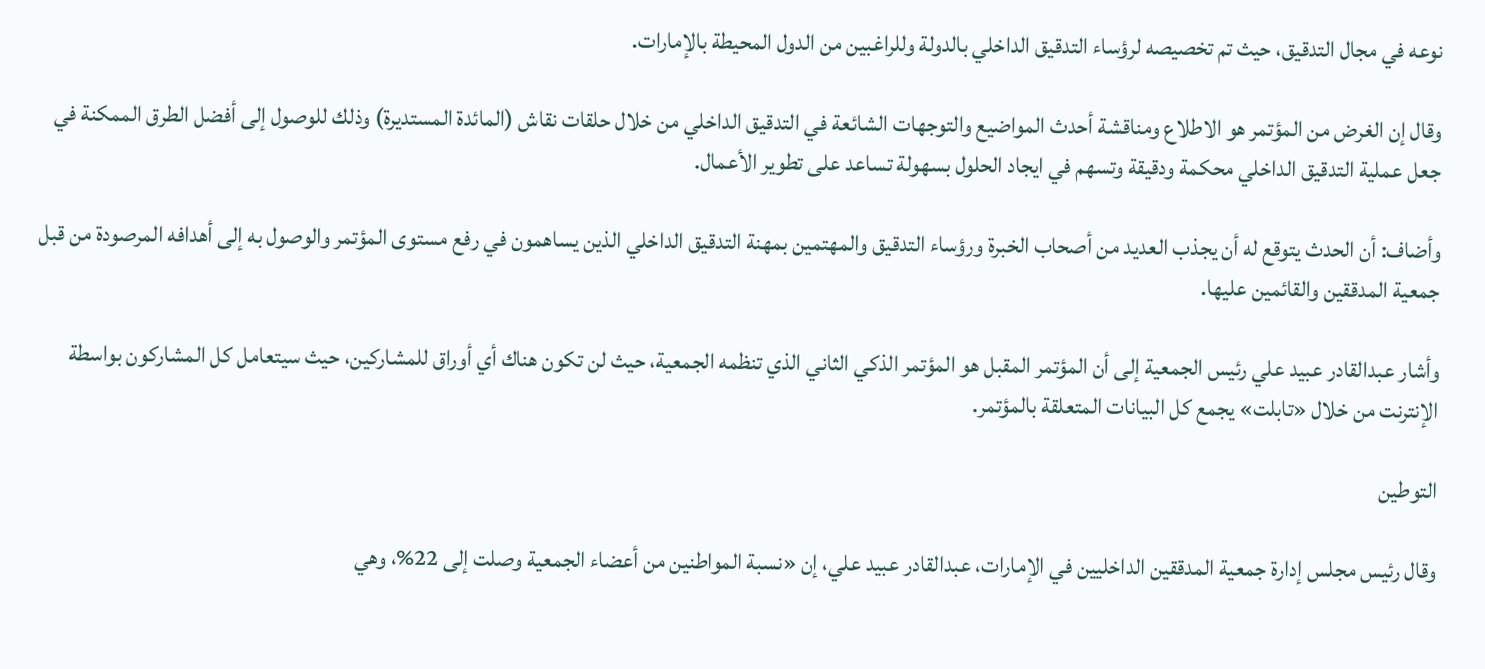نوعه في مجال التدقيق، حيث تم تخصيصه لرؤساء التدقيق الداخلي بالدولة وللراغبين من الدول المحيطة بالإمارات.

وقال إن الغرض من المؤتمر هو الاطلاع ومناقشة أحدث المواضيع والتوجهات الشائعة في التدقيق الداخلي من خلال حلقات نقاش (المائدة المستديرة) وذلك للوصول إلى أفضل الطرق الممكنة في جعل عملية التدقيق الداخلي محكمة ودقيقة وتسهم في ايجاد الحلول بسهولة تساعد على تطوير الأعمال.

وأضاف: أن الحدث يتوقع له أن يجذب العديد من أصحاب الخبرة ورؤساء التدقيق والمهتمين بمهنة التدقيق الداخلي الذين يساهمون في رفع مستوى المؤتمر والوصول به إلى أهدافه المرصودة من قبل جمعية المدققين والقائمين عليها.

وأشار عبدالقادر عبيد علي رئيس الجمعية إلى أن المؤتمر المقبل هو المؤتمر الذكي الثاني الذي تنظمه الجمعية، حيث لن تكون هناك أي أوراق للمشاركين، حيث سيتعامل كل المشاركون بواسطة الإنترنت من خلال «تابلت» يجمع كل البيانات المتعلقة بالمؤتمر.

التوطين

وقال رئيس مجلس إدارة جمعية المدققين الداخليين في الإمارات، عبدالقادر عبيد علي، إن «نسبة المواطنين من أعضاء الجمعية وصلت إلى 22%، وهي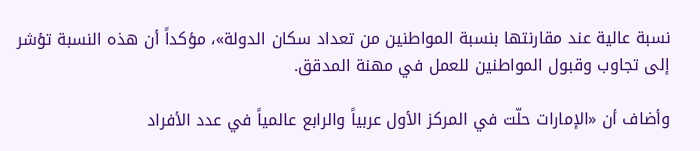نسبة عالية عند مقارنتها بنسبة المواطنين من تعداد سكان الدولة»، مؤكداً أن هذه النسبة تؤشر إلى تجاوب وقبول المواطنين للعمل في مهنة المدقق.

وأضاف أن «الإمارات حلّت في المركز الأول عربياً والرابع عالمياً في عدد الأفراد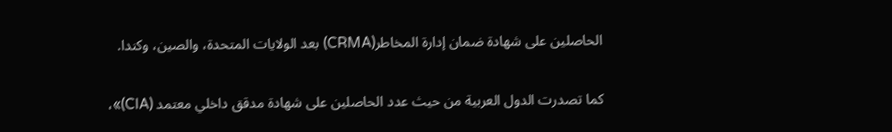الحاصلين على شهادة ضمان إدارة المخاطر(CRMA) بعد الولايات المتحدة، والصين، وكندا.

كما تصدرت الدول العربية من حيث عدد الحاصلين على شهادة مدقق داخلي معتمد (CIA)»،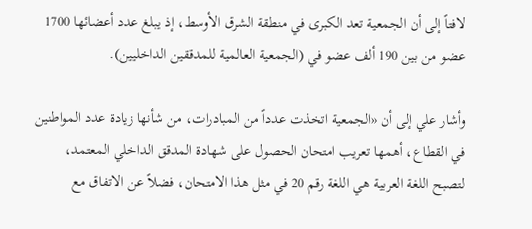لافتاً إلى أن الجمعية تعد الكبرى في منطقة الشرق الأوسط، إذ يبلغ عدد أعضائها 1700 عضو من بين 190 ألف عضو في (الجمعية العالمية للمدققين الداخليين).

وأشار علي إلى أن «الجمعية اتخذت عدداً من المبادرات، من شأنها زيادة عدد المواطنين في القطاع، أهمها تعريب امتحان الحصول على شهادة المدقق الداخلي المعتمد، لتصبح اللغة العربية هي اللغة رقم 20 في مثل هذا الامتحان، فضلاً عن الاتفاق مع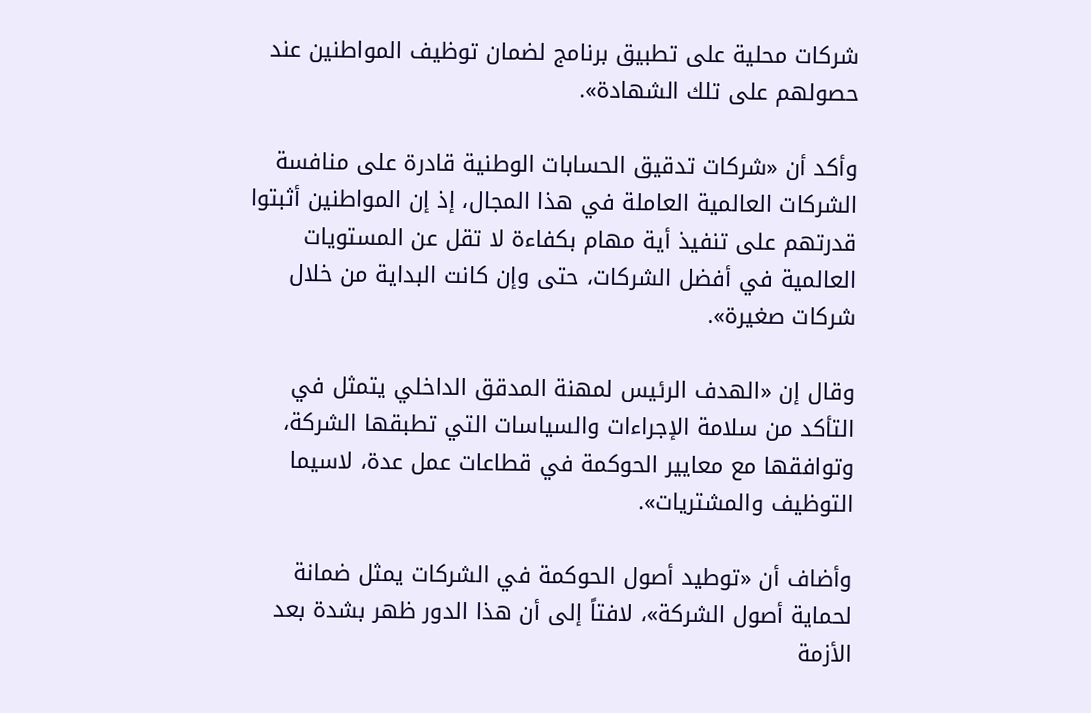شركات محلية على تطبيق برنامج لضمان توظيف المواطنين عند حصولهم على تلك الشهادة».

وأكد أن «شركات تدقيق الحسابات الوطنية قادرة على منافسة الشركات العالمية العاملة في هذا المجال، إذ إن المواطنين أثبتوا قدرتهم على تنفيذ أية مهام بكفاءة لا تقل عن المستويات العالمية في أفضل الشركات، حتى وإن كانت البداية من خلال شركات صغيرة».

وقال إن «الهدف الرئيس لمهنة المدقق الداخلي يتمثل في التأكد من سلامة الإجراءات والسياسات التي تطبقها الشركة، وتوافقها مع معايير الحوكمة في قطاعات عمل عدة، لاسيما التوظيف والمشتريات».

وأضاف أن «توطيد أصول الحوكمة في الشركات يمثل ضمانة لحماية أصول الشركة»، لافتاً إلى أن هذا الدور ظهر بشدة بعد الأزمة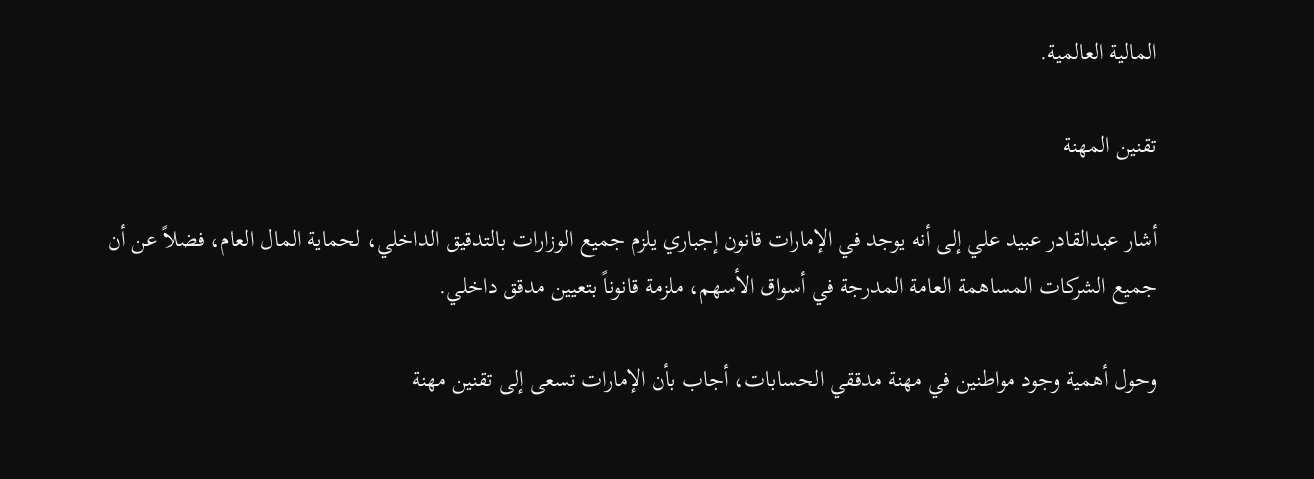المالية العالمية.

تقنين المهنة

أشار عبدالقادر عبيد علي إلى أنه يوجد في الإمارات قانون إجباري يلزم جميع الوزارات بالتدقيق الداخلي، لحماية المال العام، فضلاً عن أن جميع الشركات المساهمة العامة المدرجة في أسواق الأسهم، ملزمة قانوناً بتعيين مدقق داخلي.

وحول أهمية وجود مواطنين في مهنة مدققي الحسابات، أجاب بأن الإمارات تسعى إلى تقنين مهنة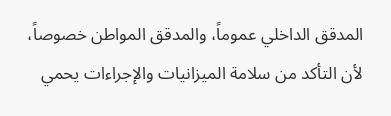المدقق الداخلي عموماً، والمدقق المواطن خصوصاً، لأن التأكد من سلامة الميزانيات والإجراءات يحمي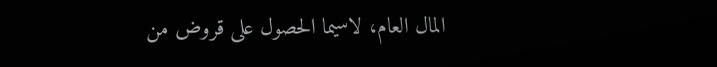المال العام، لاسيما الحصول على قروض من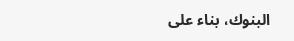البنوك، بناء على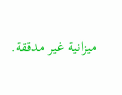ميزانية غير مدققة.